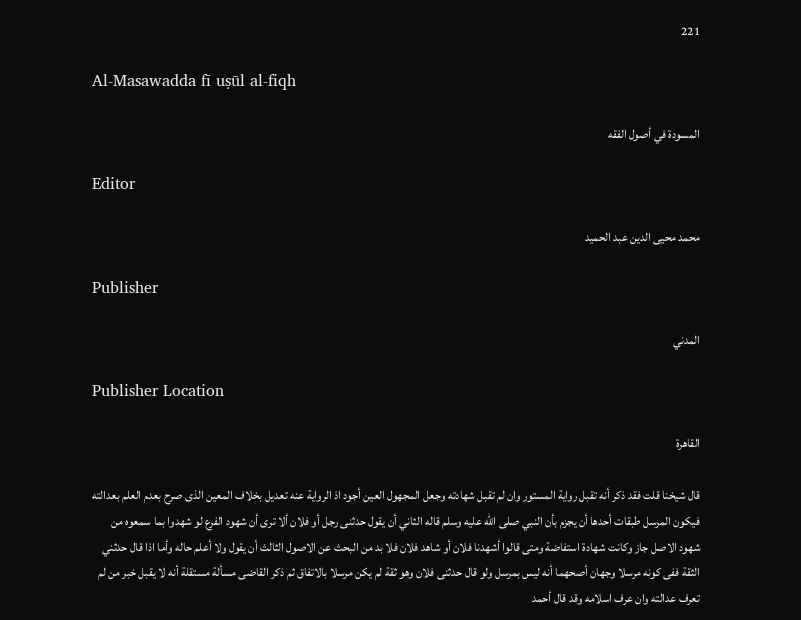221

Al-Masawadda fī uṣūl al-fiqh

المسودة في أصول الفقه

Editor

محمد محيى الدين عبد الحميد

Publisher

المدني

Publisher Location

القاهرة

قال شيخنا قلت فقد ذكر أنه تقبل رواية المستور وان لم تقبل شهادته وجعل المجهول العين أجود اذ الرواية عنه تعديل بخلاف المعين الذى صرح بعدم العلم بعدالته فيكون المرسل طبقات أحدها أن يجزم بأن النبي صلى الله عليه وسلم قاله الثاني أن يقول حدثنى رجل أو فلان ألا ترى أن شهود الفرع لو شهدوا بما سمعوه من شهود الاصل جاز وكانت شهادة استفاضة ومتى قالوا أشهدنا فلان أو شاهد فلان فلا بد من البحث عن الاصول الثالث أن يقول ولا أعلم حاله وأما اذا قال حدثني الثقة ففى كونه مرسلا وجهان أصحهما أنه ليس بمرسل ولو قال حدثنى فلان وهو ثقة لم يكن مرسلا بالاتفاق ثم ذكر القاضى مسألة مستقلة أنه لا يقبل خبر من لم تعرف عدالته وان عرف اسلامه وقد قال أحمد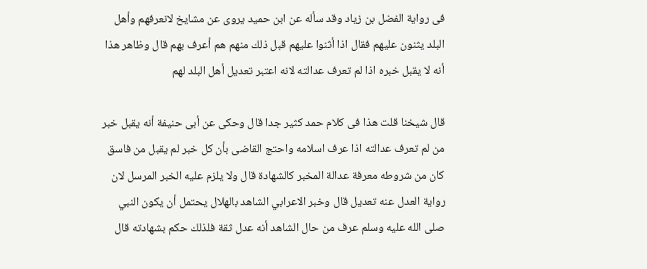فى رواية الفضل بن زياد وقد سأله عن ابن حميد يروى عن مشايخ لانعرفهم وأهل البلد يثنون عليهم فقال اذا أثنوا عليهم قبل ذلك منهم هم أعرف بهم قال وظاهر هذا أنه لا يقبل خبره اذا لم تعرف عدالته لانه اعتبر تعديل أهل البلد لهم

قال شيخنا قلت هذا فى كلام حمد كثير جدا قال وحكى عن أبى حنيفة أنه يقبل خبر من لم تعرف عدالته اذا عرف اسلامه واحتج القاضى بأن كل خبر لم يقبل من فاسق كان من شروطه معرفة عدالة المخبر كالشهادة قال ولا يلزم عليه الخبر المرسل لان رواية العدل عنه تعديل قال وخبر الاعرابي الشاهد بالهلال يحتمل أن يكون النبي صلى الله عليه وسلم عرف من حال الشاهد أنه عدل ثقة فلذلك حكم بشهادته قال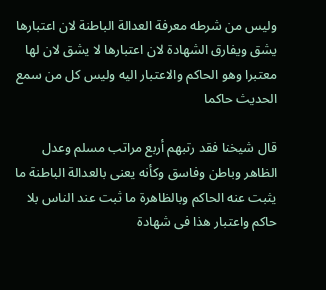وليس من شرطه معرفة العدالة الباطنة لان اعتبارها يشق ويفارق الشهادة لان اعتبارها لا يشق لان لها معتبرا وهو الحاكم والاعتبار اليه وليس كل من سمع الحديث حاكما

قال شيخنا فقد رتبهم أربع مراتب مسلم وعدل الظاهر وباطن وفاسق وكأنه يعنى بالعدالة الباطنة ما يثبت عنه الحاكم وبالظاهرة ما ثبت عند الناس بلا حاكم واعتبار هذا فى شهادة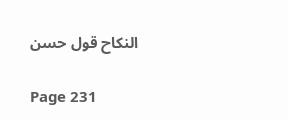النكاح قول حسن

Page 231